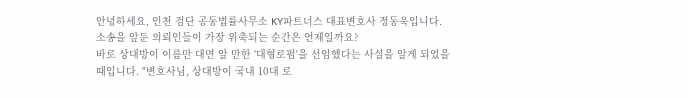안녕하세요, 인천 검단 공동법률사무소 KY파트너스 대표변호사 정동욱입니다. 소송을 앞둔 의뢰인들이 가장 위축되는 순간은 언제일까요?
바로 상대방이 이름만 대면 알 만한 '대형로펌'을 선임했다는 사실을 알게 되었을 때입니다. "변호사님, 상대방이 국내 10대 로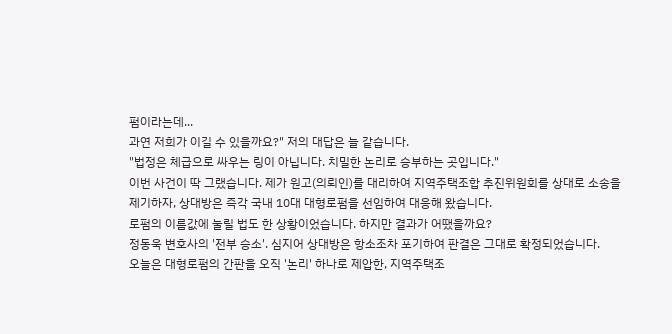펌이라는데...
과연 저희가 이길 수 있을까요?" 저의 대답은 늘 같습니다.
"법정은 체급으로 싸우는 링이 아닙니다. 치밀한 논리로 승부하는 곳입니다."
이번 사건이 딱 그랬습니다. 제가 원고(의뢰인)를 대리하여 지역주택조합 추진위원회를 상대로 소송을 제기하자, 상대방은 즉각 국내 10대 대형로펌을 선임하여 대응해 왔습니다.
로펌의 이름값에 눌릴 법도 한 상황이었습니다. 하지만 결과가 어땠을까요?
정동욱 변호사의 '전부 승소'. 심지어 상대방은 항소조차 포기하여 판결은 그대로 확정되었습니다.
오늘은 대형로펌의 간판을 오직 '논리' 하나로 제압한, 지역주택조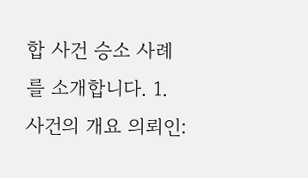합 사건 승소 사례를 소개합니다. 1. 사건의 개요 의뢰인: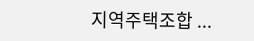지역주택조합 ...